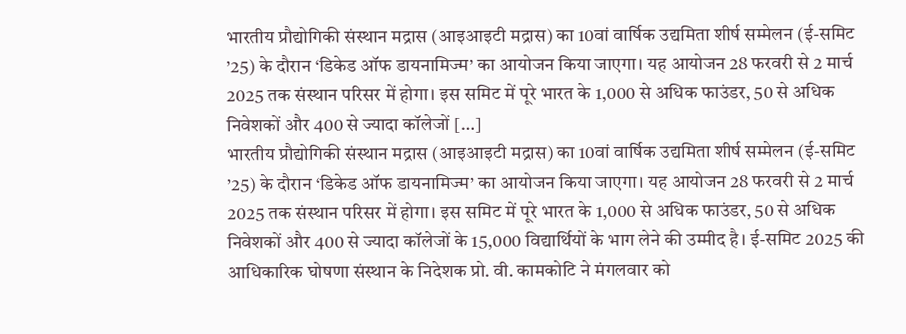भारतीय प्रौद्योगिकी संस्थान मद्रास (आइआइटी मद्रास) का 10वां वार्षिक उद्यमिता शीर्ष सम्मेलन (ई-समिट ’25) के दौरान ‘डिकेड ऑफ डायनामिज्म’ का आयोजन किया जाएगा। यह आयोजन 28 फरवरी से 2 मार्च 2025 तक संस्थान परिसर में होगा। इस समिट में पूरे भारत के 1,000 से अधिक फाउंडर, 50 से अधिक निवेशकों और 400 से ज्यादा कॉलेजों […]
भारतीय प्रौद्योगिकी संस्थान मद्रास (आइआइटी मद्रास) का 10वां वार्षिक उद्यमिता शीर्ष सम्मेलन (ई-समिट ’25) के दौरान ‘डिकेड ऑफ डायनामिज्म’ का आयोजन किया जाएगा। यह आयोजन 28 फरवरी से 2 मार्च 2025 तक संस्थान परिसर में होगा। इस समिट में पूरे भारत के 1,000 से अधिक फाउंडर, 50 से अधिक निवेशकों और 400 से ज्यादा कॉलेजों के 15,000 विद्यार्थियों के भाग लेने की उम्मीद है। ई-समिट 2025 की आधिकारिक घोषणा संस्थान के निदेशक प्रो. वी. कामकोटि ने मंगलवार को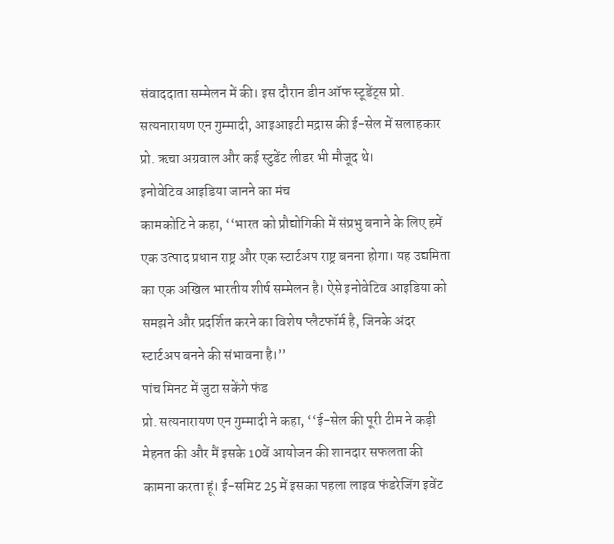संवाददाता सम्मेलन में की। इस दौरान डीन ऑफ स्टूडेंट्स प्रो. सत्यनारायण एन गुम्मादी, आइआइटी मद्रास की ई-सेल में सलाहकार प्रो. ऋचा अग्रवाल और कई स्टुडेंट लीडर भी मौजूद थे।
इनोवेटिव आइडिया जानने का मंच
कामकोटि ने कहा, ‘‘भारत को प्रौद्योगिकी में संप्रभु बनाने के लिए हमें एक उत्पाद प्रधान राष्ट्र और एक स्टार्टअप राष्ट्र बनना होगा। यह उद्यमिता का एक अखिल भारतीय शीर्ष सम्मेलन है। ऐसे इनोवेटिव आइडिया को समझने और प्रदर्शित करने का विशेष प्लैटफॉर्म है, जिनके अंदर स्टार्टअप बनने की संभावना है।’’
पांच मिनट में जुटा सकेंगे फंड
प्रो. सत्यनारायण एन गुम्मादी ने कहा, ‘‘ई-सेल की पूरी टीम ने कड़ी मेहनत की और मैं इसके 10वें आयोजन की शानदार सफलता की कामना करता हूं। ई-समिट 25 में इसका पहला लाइव फंडरेजिंग इवेंट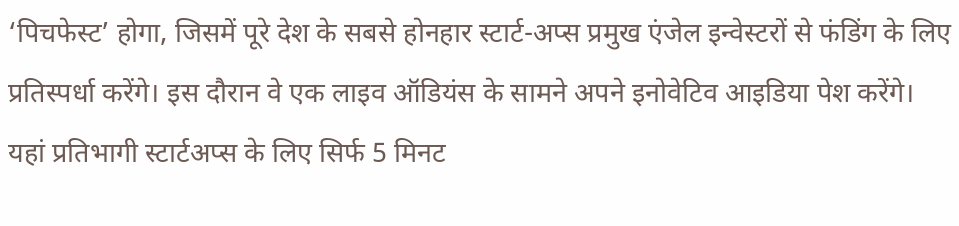‘पिचफेस्ट’ होगा, जिसमें पूरे देश के सबसे होनहार स्टार्ट-अप्स प्रमुख एंजेल इन्वेस्टरों से फंडिंग के लिए प्रतिस्पर्धा करेंगे। इस दौरान वे एक लाइव ऑडियंस के सामने अपने इनोवेटिव आइडिया पेश करेंगे। यहां प्रतिभागी स्टार्टअप्स के लिए सिर्फ 5 मिनट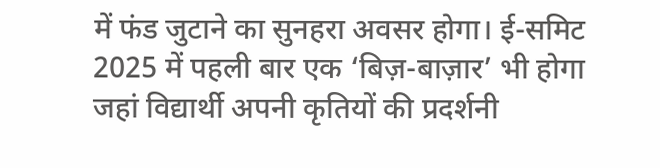में फंड जुटाने का सुनहरा अवसर होगा। ई-समिट 2025 में पहली बार एक ‘बिज़-बाज़ार’ भी होगा जहां विद्यार्थी अपनी कृतियों की प्रदर्शनी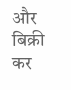और बिक्री कर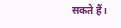सकते हैं।